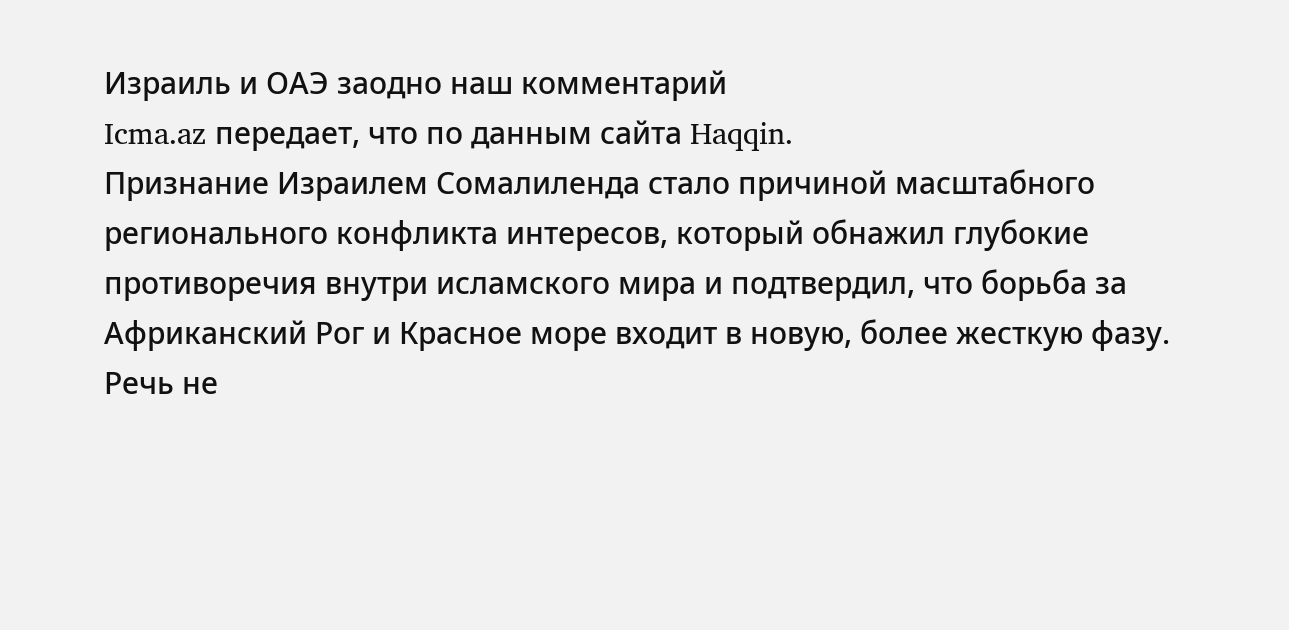Израиль и ОАЭ заодно наш комментарий
Icma.az передает, что по данным сайта Haqqin.
Признание Израилем Сомалиленда стало причиной масштабного регионального конфликта интересов, который обнажил глубокие противоречия внутри исламского мира и подтвердил, что борьба за Африканский Рог и Красное море входит в новую, более жесткую фазу.
Речь не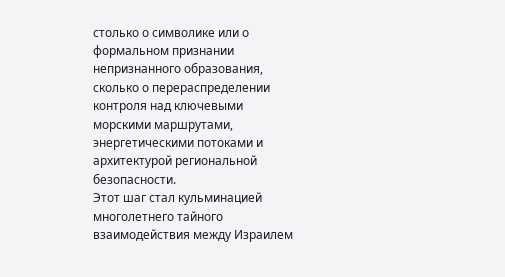столько о символике или о формальном признании непризнанного образования, сколько о перераспределении контроля над ключевыми морскими маршрутами, энергетическими потоками и архитектурой региональной безопасности.
Этот шаг стал кульминацией многолетнего тайного взаимодействия между Израилем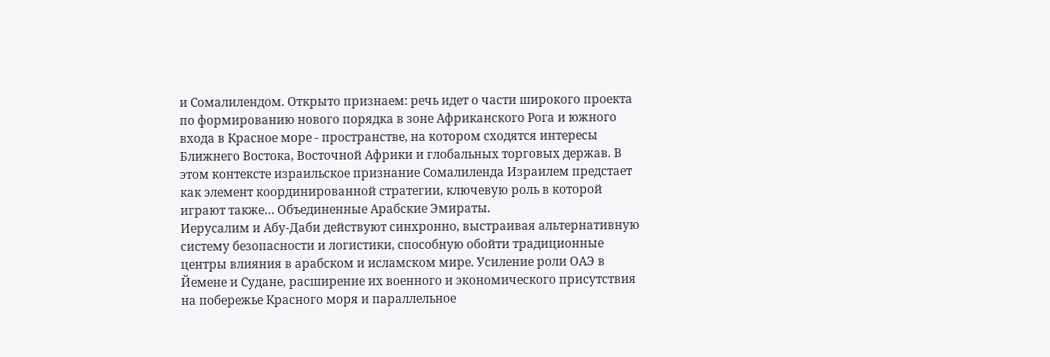и Сомалилендом. Открыто признаем: речь идет о части широкого проекта по формированию нового порядка в зоне Африканского Рога и южного входа в Красное море - пространстве, на котором сходятся интересы Ближнего Востока, Восточной Африки и глобальных торговых держав. В этом контексте израильское признание Сомалиленда Израилем предстает как элемент координированной стратегии, ключевую роль в которой играют также… Объединенные Арабские Эмираты.
Иерусалим и Абу-Даби действуют синхронно, выстраивая альтернативную систему безопасности и логистики, способную обойти традиционные центры влияния в арабском и исламском мире. Усиление роли ОАЭ в Йемене и Судане, расширение их военного и экономического присутствия на побережье Красного моря и параллельное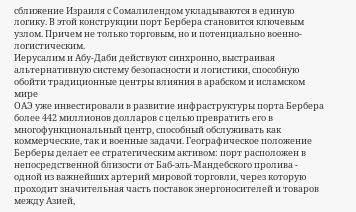сближение Израиля с Сомалилендом укладываются в единую логику. В этой конструкции порт Бербера становится ключевым узлом. Причем не только торговым, но и потенциально военно-логистическим.
Иерусалим и Абу-Даби действуют синхронно, выстраивая альтернативную систему безопасности и логистики, способную обойти традиционные центры влияния в арабском и исламском мире
ОАЭ уже инвестировали в развитие инфраструктуры порта Бербера более 442 миллионов долларов с целью превратить его в многофункциональный центр, способный обслуживать как коммерческие, так и военные задачи. Географическое положение Берберы делает ее стратегическим активом: порт расположен в непосредственной близости от Баб-эль-Мандебского пролива - одной из важнейших артерий мировой торговли, через которую проходит значительная часть поставок энергоносителей и товаров между Азией,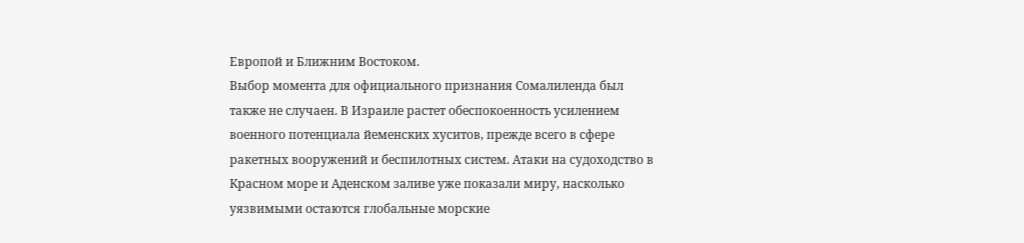Европой и Ближним Востоком.
Выбор момента для официального признания Сомалиленда был также не случаен. В Израиле растет обеспокоенность усилением военного потенциала йеменских хуситов, прежде всего в сфере ракетных вооружений и беспилотных систем. Атаки на судоходство в Красном море и Аденском заливе уже показали миру, насколько уязвимыми остаются глобальные морские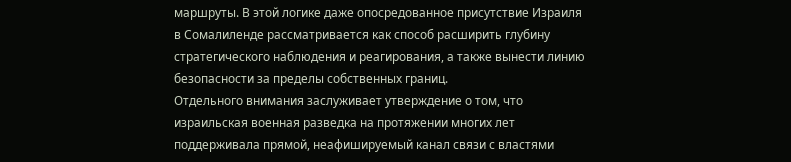маршруты. В этой логике даже опосредованное присутствие Израиля в Сомалиленде рассматривается как способ расширить глубину стратегического наблюдения и реагирования, а также вынести линию безопасности за пределы собственных границ.
Отдельного внимания заслуживает утверждение о том, что израильская военная разведка на протяжении многих лет поддерживала прямой, неафишируемый канал связи с властями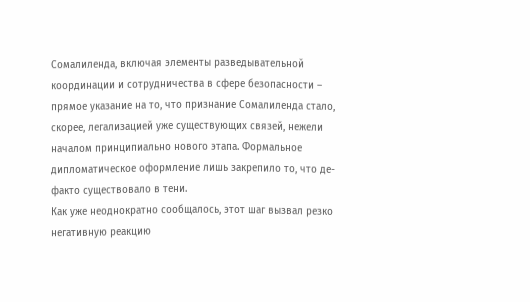Сомалиленда, включая элементы разведывательной координации и сотрудничества в сфере безопасности – прямое указание на то, что признание Сомалиленда стало, скорее, легализацией уже существующих связей, нежели началом принципиально нового этапа. Формальное дипломатическое оформление лишь закрепило то, что де-факто существовало в тени.
Как уже неоднократно сообщалось, этот шаг вызвал резко негативную реакцию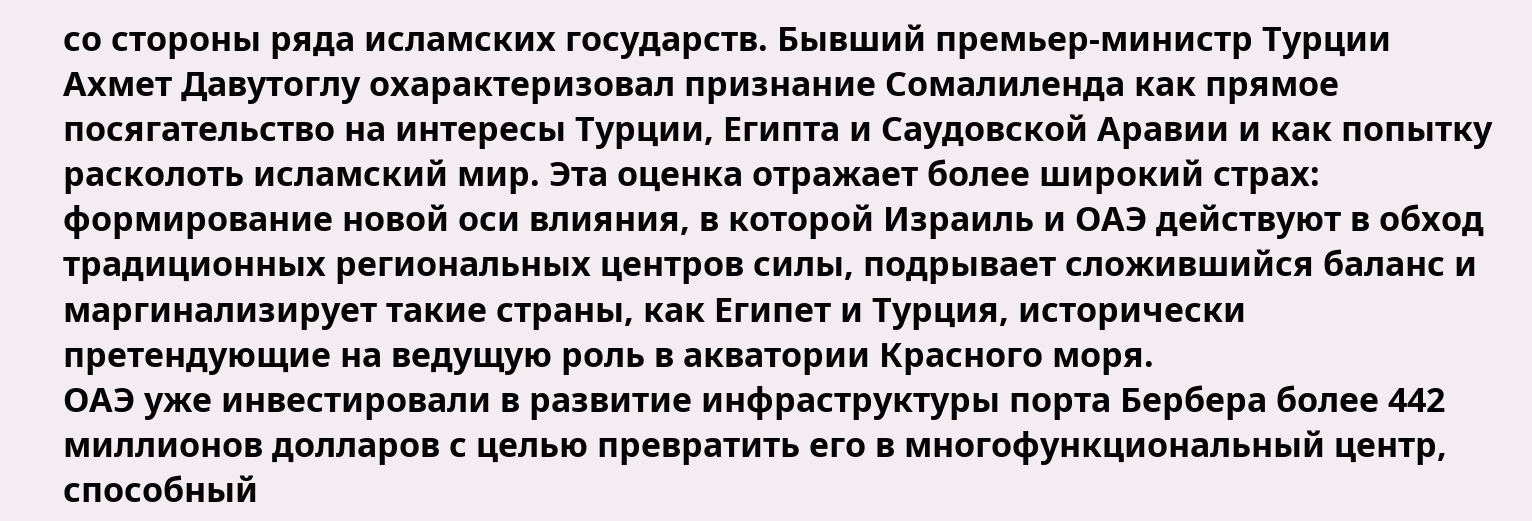со стороны ряда исламских государств. Бывший премьер-министр Турции Ахмет Давутоглу охарактеризовал признание Сомалиленда как прямое посягательство на интересы Турции, Египта и Саудовской Аравии и как попытку расколоть исламский мир. Эта оценка отражает более широкий страх: формирование новой оси влияния, в которой Израиль и ОАЭ действуют в обход традиционных региональных центров силы, подрывает сложившийся баланс и маргинализирует такие страны, как Египет и Турция, исторически претендующие на ведущую роль в акватории Красного моря.
ОАЭ уже инвестировали в развитие инфраструктуры порта Бербера более 442 миллионов долларов с целью превратить его в многофункциональный центр, способный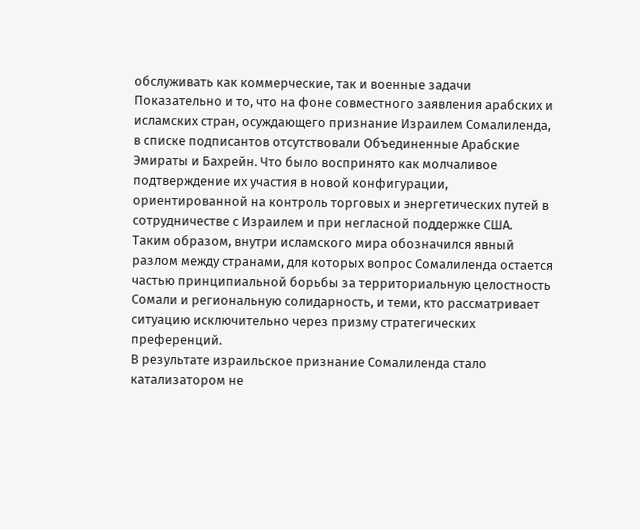обслуживать как коммерческие, так и военные задачи
Показательно и то, что на фоне совместного заявления арабских и исламских стран, осуждающего признание Израилем Сомалиленда, в списке подписантов отсутствовали Объединенные Арабские Эмираты и Бахрейн. Что было воспринято как молчаливое подтверждение их участия в новой конфигурации, ориентированной на контроль торговых и энергетических путей в сотрудничестве с Израилем и при негласной поддержке США.
Таким образом, внутри исламского мира обозначился явный разлом между странами, для которых вопрос Сомалиленда остается частью принципиальной борьбы за территориальную целостность Сомали и региональную солидарность, и теми, кто рассматривает ситуацию исключительно через призму стратегических преференций.
В результате израильское признание Сомалиленда стало катализатором не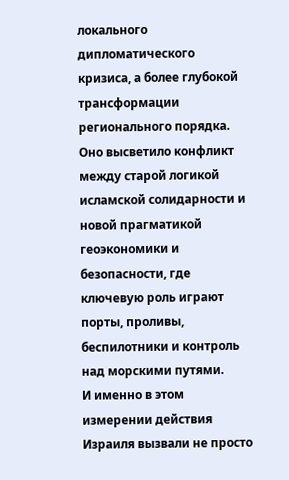локального дипломатического кризиса, а более глубокой трансформации регионального порядка. Оно высветило конфликт между старой логикой исламской солидарности и новой прагматикой геоэкономики и безопасности, где ключевую роль играют порты, проливы, беспилотники и контроль над морскими путями.
И именно в этом измерении действия Израиля вызвали не просто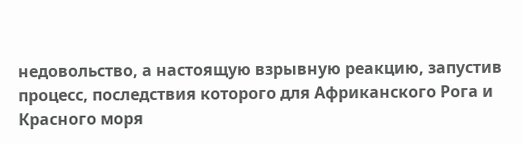недовольство, а настоящую взрывную реакцию, запустив процесс, последствия которого для Африканского Рога и Красного моря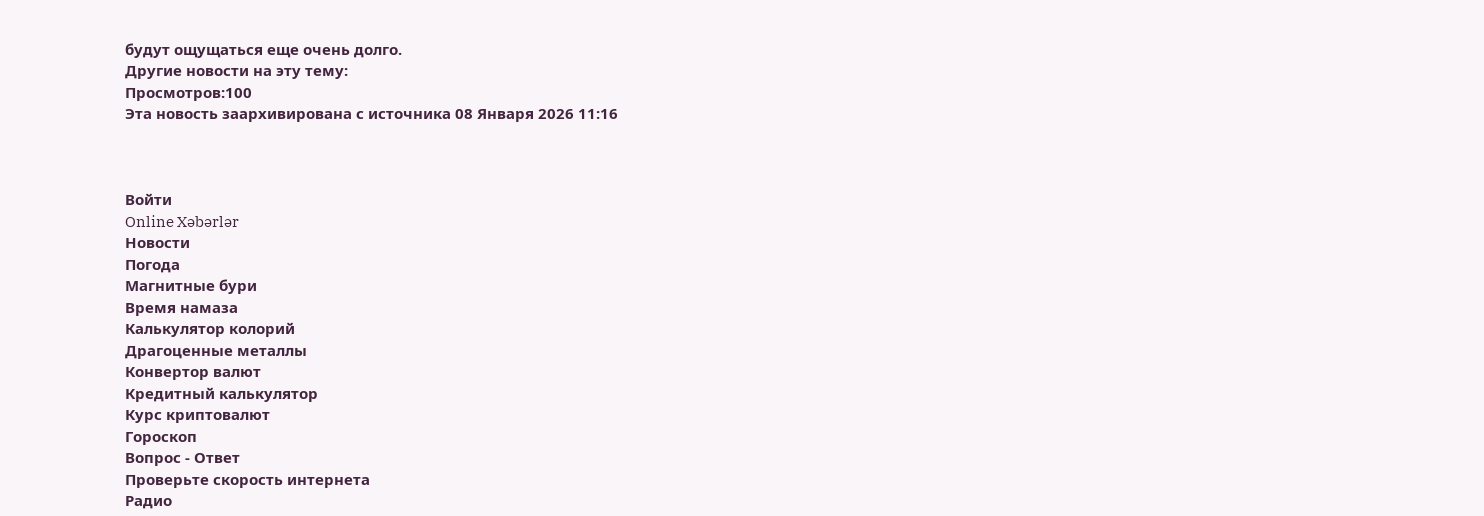будут ощущаться еще очень долго.
Другие новости на эту тему:
Просмотров:100
Эта новость заархивирована с источника 08 Января 2026 11:16



Войти
Online Xəbərlər
Новости
Погода
Магнитные бури
Время намаза
Калькулятор колорий
Драгоценные металлы
Конвертор валют
Кредитный калькулятор
Курс криптовалют
Гороскоп
Вопрос - Ответ
Проверьте скорость интернета
Радио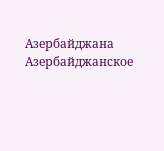Азербайджана
Азербайджанское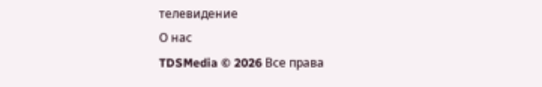телевидение
О нас
TDSMedia © 2026 Все права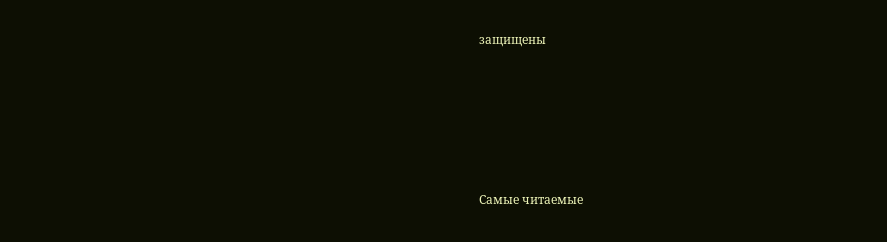защищены







Самые читаемые